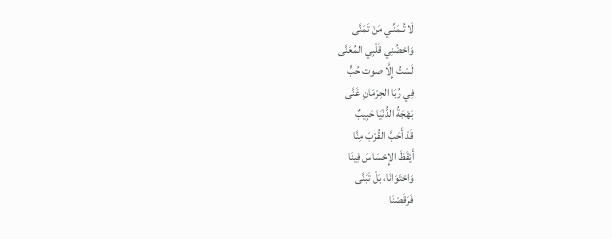لَا تُـمَنِّـي مَنْ تَمَنَّى
وَاحْضُنِي قَلْبِي المُعَنَّى
لَسْتُ إِلَّا صوت حُبٍّ
فِي رُبَا الحِرْمَانِ غَنَّى
بَهْجَةُ الدُّنْيَا حَبِيبٌ
قَدْ أَحَبَّ القُرْبَ مِنَّا
أَيْقَظَ الإِحْسَاسَ فِينَا
وَاحْتَوَانَا، بَلْ تَبَنَّى
فَرَقَصْنَا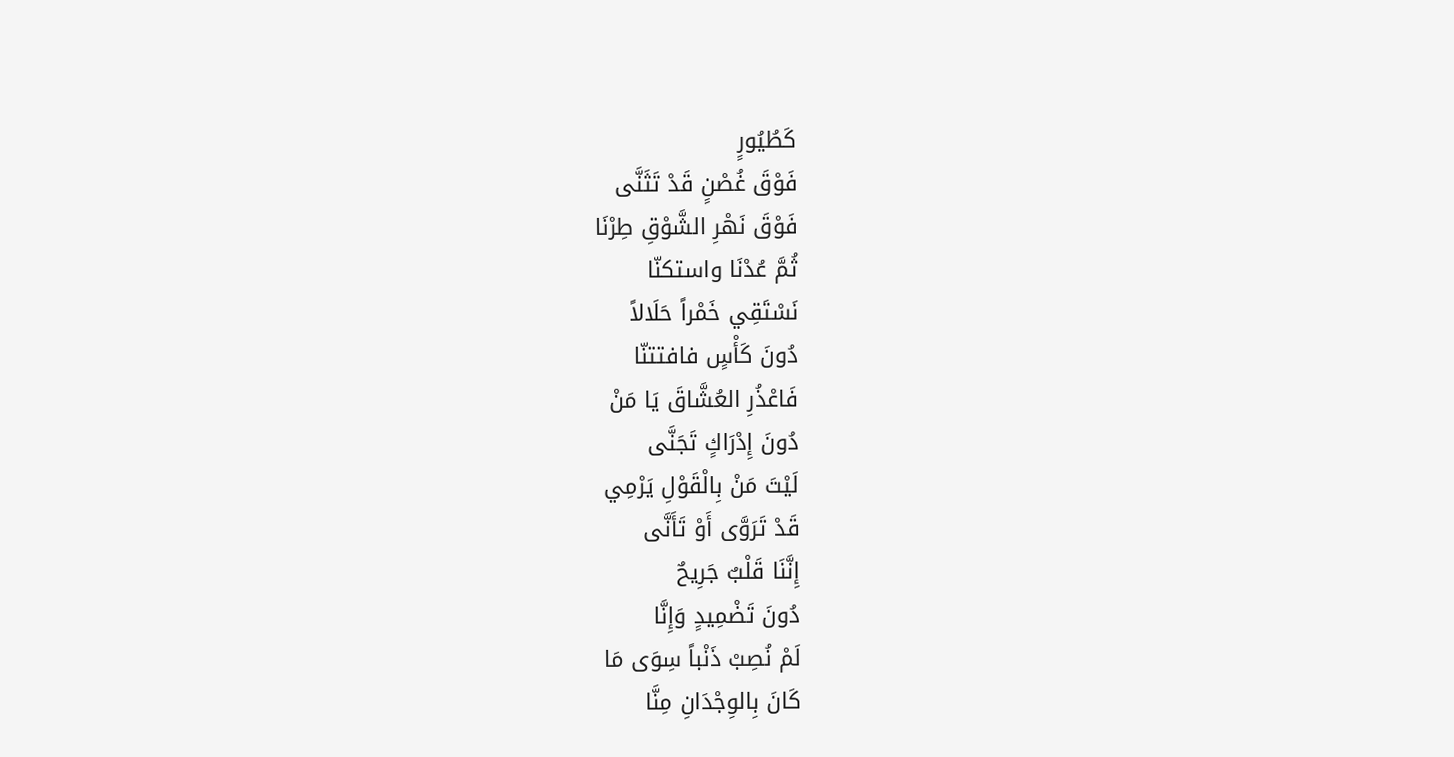كَطُيُورٍ
فَوْقَ غُصْنٍ قَدْ تَثَنَّى
فَوْقَ نَهْرِ الشَّوْقِ طِرْنَا
ثُمَّ عُدْنَا واستكنّا
نَسْتَقِي خَمْراً حَلَالاً
دُونَ كَأْسٍ فافتتنّا
فَاعْذُرِ العُشَّاقَ يَا مَنْ
دُونَ إِدْرَاكٍ تَجَنَّى
لَيْتَ مَنْ بِالْقَوْلِ يَرْمِي
قَدْ تَرَوَّى أَوْ تَأَنَّى
إِنَّنَا قَلْبٌ جَرِيحٌ
دُونَ تَضْمِيدٍ وَإِنَّا
لَمْ نُصِبْ ذَنْباً سِوَى مَا
كَانَ بِالوِجْدَانِ مِنَّا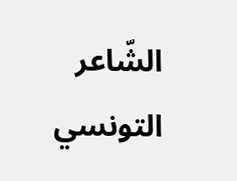الشّاعر التونسي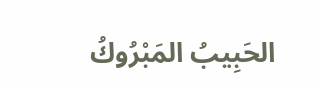الحَبِيبُ المَبْرُوكُ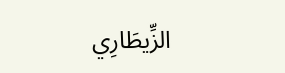الزِّيطَارِي